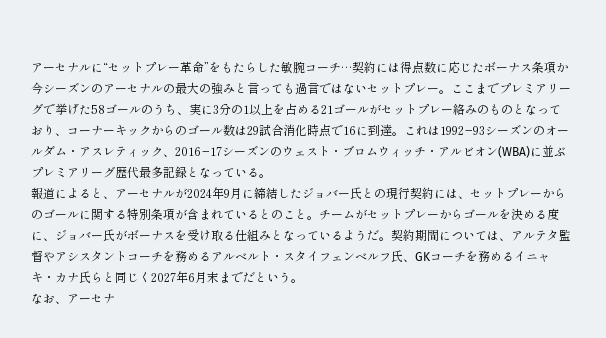アーセナルに“セットプレー革命”をもたらした敏腕コーチ…契約には得点数に応じたボーナス条項か
今シーズンのアーセナルの最大の強みと言っても過言ではないセットプレー。ここまでプレミアリーグで挙げた58ゴールのうち、実に3分の1以上を占める21ゴールがセットプレー絡みのものとなっており、コーナーキックからのゴール数は29試合消化時点で16に到達。これは1992−93シーズンのオールダム・アスレティック、2016−17シーズンのウェスト・ブロムウィッチ・アルビオン(WBA)に並ぶプレミアリーグ歴代最多記録となっている。
報道によると、アーセナルが2024年9月に締結したジョバー氏との現行契約には、セットプレーからのゴールに関する特別条項が含まれているとのこと。チームがセットプレーからゴールを決める度に、ジョバー氏がボーナスを受け取る仕組みとなっているようだ。契約期間については、アルテタ監督やアシスタントコーチを務めるアルベルト・スタイフェンベルフ氏、GKコーチを務めるイニャキ・カナ氏らと同じく2027年6月末までだという。
なお、アーセナ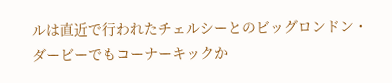ルは直近で行われたチェルシーとのビッグロンドン・ダービーでもコーナーキックか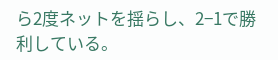ら2度ネットを揺らし、2−1で勝利している。